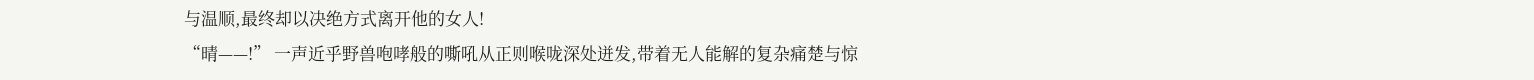与温顺,最终却以决绝方式离开他的女人!
“晴——!” 一声近乎野兽咆哮般的嘶吼从正则喉咙深处迸发,带着无人能解的复杂痛楚与惊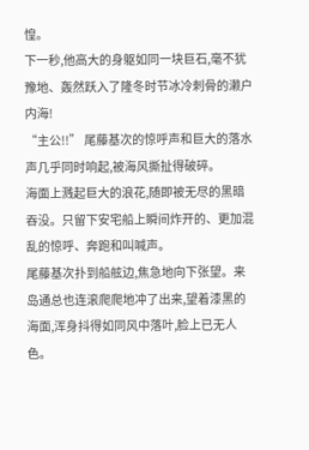惶。
下一秒,他高大的身躯如同一块巨石,毫不犹豫地、轰然跃入了隆冬时节冰冷刺骨的濑户内海!
“主公!!” 尾藤基次的惊呼声和巨大的落水声几乎同时响起,被海风撕扯得破碎。
海面上溅起巨大的浪花,随即被无尽的黑暗吞没。只留下安宅船上瞬间炸开的、更加混乱的惊呼、奔跑和叫喊声。
尾藤基次扑到船舷边,焦急地向下张望。来岛通总也连滚爬爬地冲了出来,望着漆黑的海面,浑身抖得如同风中落叶,脸上已无人色。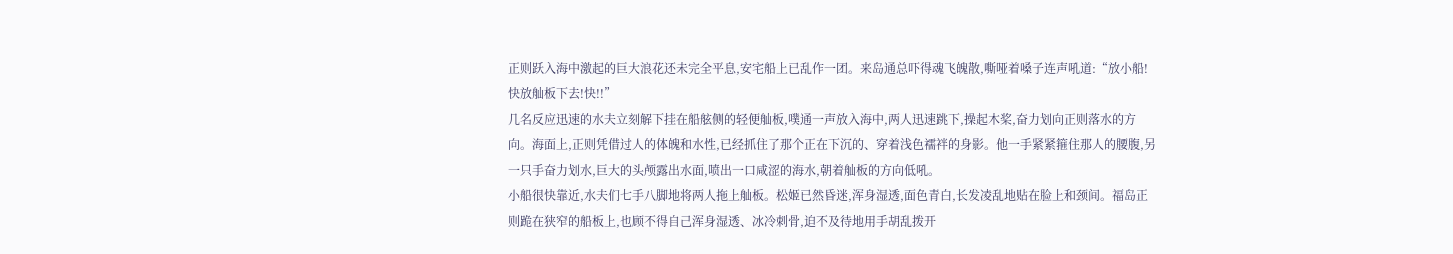正则跃入海中激起的巨大浪花还未完全平息,安宅船上已乱作一团。来岛通总吓得魂飞魄散,嘶哑着嗓子连声吼道:“放小船!快放舢板下去!快!!”
几名反应迅速的水夫立刻解下挂在船舷侧的轻便舢板,噗通一声放入海中,两人迅速跳下,操起木桨,奋力划向正则落水的方向。海面上,正则凭借过人的体魄和水性,已经抓住了那个正在下沉的、穿着浅色襦袢的身影。他一手紧紧箍住那人的腰腹,另一只手奋力划水,巨大的头颅露出水面,喷出一口咸涩的海水,朝着舢板的方向低吼。
小船很快靠近,水夫们七手八脚地将两人拖上舢板。松姬已然昏迷,浑身湿透,面色青白,长发凌乱地贴在脸上和颈间。福岛正则跪在狭窄的船板上,也顾不得自己浑身湿透、冰冷刺骨,迫不及待地用手胡乱拨开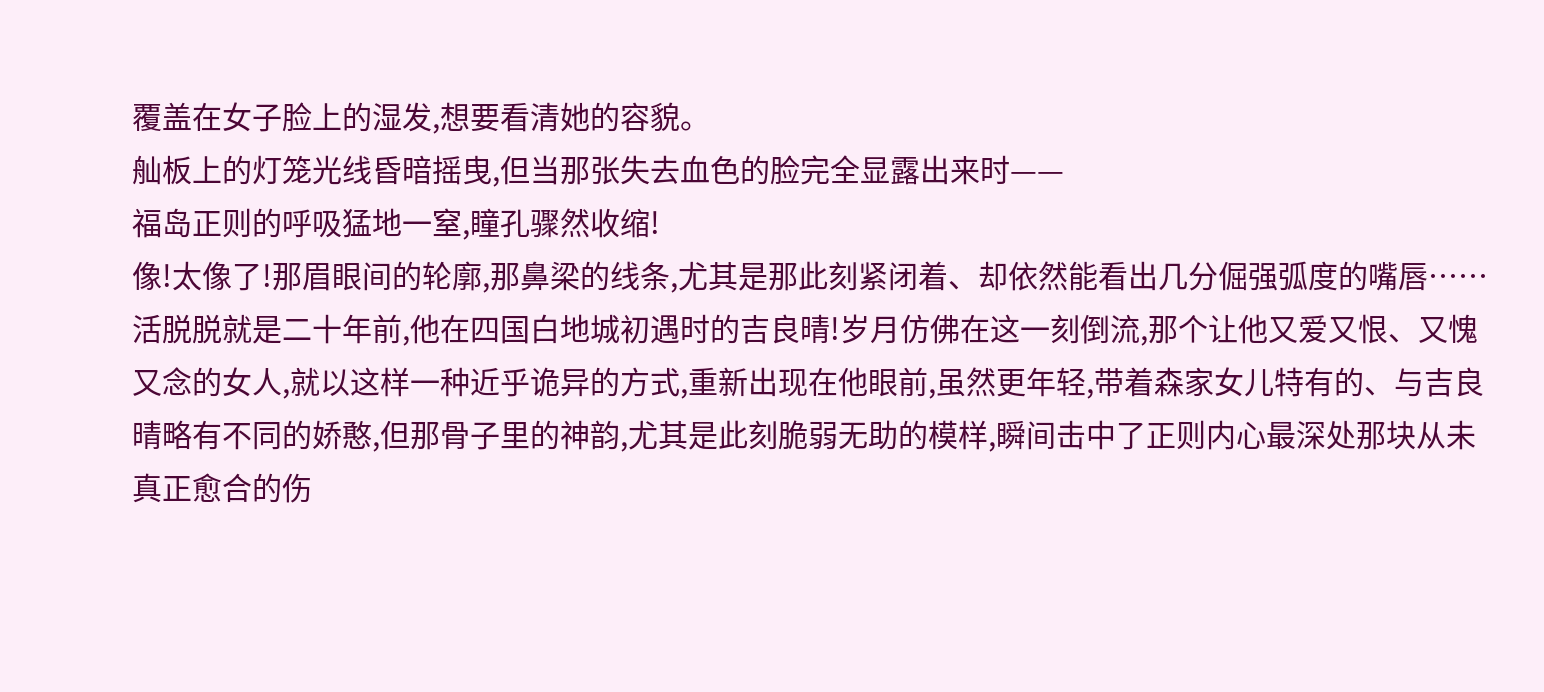覆盖在女子脸上的湿发,想要看清她的容貌。
舢板上的灯笼光线昏暗摇曳,但当那张失去血色的脸完全显露出来时——
福岛正则的呼吸猛地一窒,瞳孔骤然收缩!
像!太像了!那眉眼间的轮廓,那鼻梁的线条,尤其是那此刻紧闭着、却依然能看出几分倔强弧度的嘴唇……活脱脱就是二十年前,他在四国白地城初遇时的吉良晴!岁月仿佛在这一刻倒流,那个让他又爱又恨、又愧又念的女人,就以这样一种近乎诡异的方式,重新出现在他眼前,虽然更年轻,带着森家女儿特有的、与吉良晴略有不同的娇憨,但那骨子里的神韵,尤其是此刻脆弱无助的模样,瞬间击中了正则内心最深处那块从未真正愈合的伤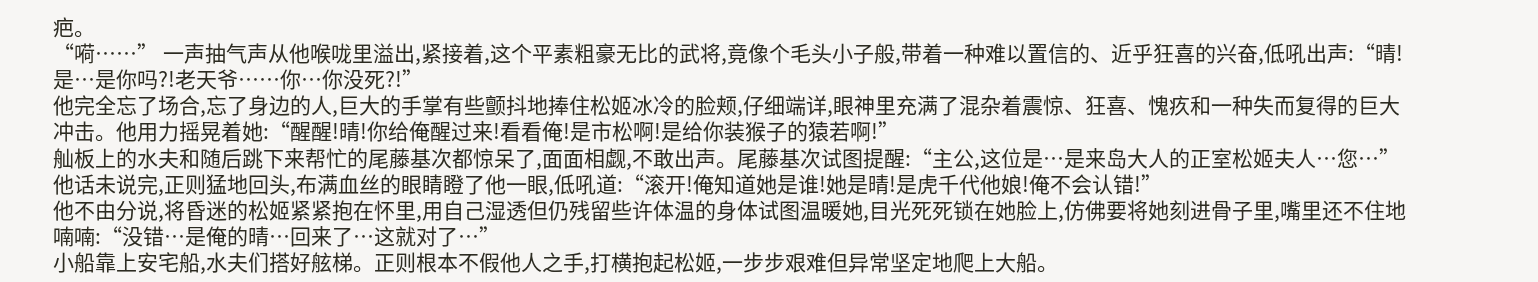疤。
“嗬……” 一声抽气声从他喉咙里溢出,紧接着,这个平素粗豪无比的武将,竟像个毛头小子般,带着一种难以置信的、近乎狂喜的兴奋,低吼出声:“晴!是…是你吗?!老天爷……你…你没死?!”
他完全忘了场合,忘了身边的人,巨大的手掌有些颤抖地捧住松姬冰冷的脸颊,仔细端详,眼神里充满了混杂着震惊、狂喜、愧疚和一种失而复得的巨大冲击。他用力摇晃着她:“醒醒!晴!你给俺醒过来!看看俺!是市松啊!是给你装猴子的猿若啊!”
舢板上的水夫和随后跳下来帮忙的尾藤基次都惊呆了,面面相觑,不敢出声。尾藤基次试图提醒:“主公,这位是…是来岛大人的正室松姬夫人…您…” 他话未说完,正则猛地回头,布满血丝的眼睛瞪了他一眼,低吼道:“滚开!俺知道她是谁!她是晴!是虎千代他娘!俺不会认错!”
他不由分说,将昏迷的松姬紧紧抱在怀里,用自己湿透但仍残留些许体温的身体试图温暖她,目光死死锁在她脸上,仿佛要将她刻进骨子里,嘴里还不住地喃喃:“没错…是俺的晴…回来了…这就对了…”
小船靠上安宅船,水夫们搭好舷梯。正则根本不假他人之手,打横抱起松姬,一步步艰难但异常坚定地爬上大船。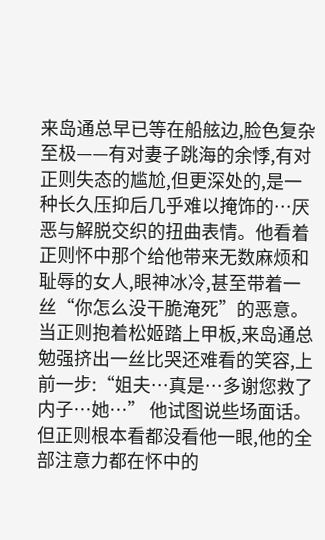来岛通总早已等在船舷边,脸色复杂至极——有对妻子跳海的余悸,有对正则失态的尴尬,但更深处的,是一种长久压抑后几乎难以掩饰的…厌恶与解脱交织的扭曲表情。他看着正则怀中那个给他带来无数麻烦和耻辱的女人,眼神冰冷,甚至带着一丝“你怎么没干脆淹死”的恶意。
当正则抱着松姬踏上甲板,来岛通总勉强挤出一丝比哭还难看的笑容,上前一步:“姐夫…真是…多谢您救了内子…她…” 他试图说些场面话。
但正则根本看都没看他一眼,他的全部注意力都在怀中的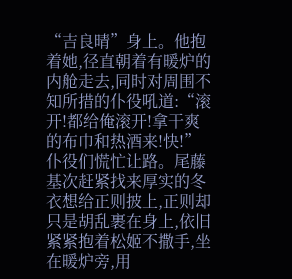“吉良晴”身上。他抱着她,径直朝着有暖炉的内舱走去,同时对周围不知所措的仆役吼道:“滚开!都给俺滚开!拿干爽的布巾和热酒来!快!”
仆役们慌忙让路。尾藤基次赶紧找来厚实的冬衣想给正则披上,正则却只是胡乱裹在身上,依旧紧紧抱着松姬不撒手,坐在暖炉旁,用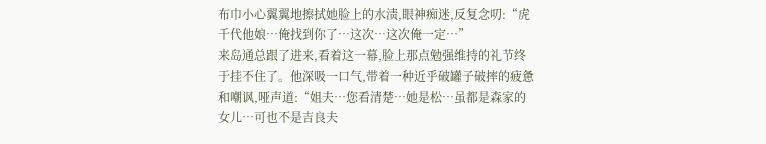布巾小心翼翼地擦拭她脸上的水渍,眼神痴迷,反复念叨:“虎千代他娘…俺找到你了…这次…这次俺一定…”
来岛通总跟了进来,看着这一幕,脸上那点勉强维持的礼节终于挂不住了。他深吸一口气,带着一种近乎破罐子破摔的疲惫和嘲讽,哑声道:“姐夫…您看清楚…她是松…虽都是森家的女儿…可也不是吉良夫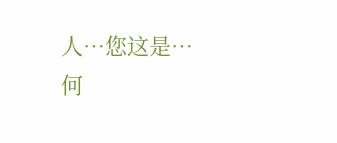人…您这是…何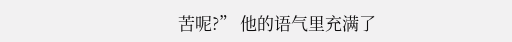苦呢?” 他的语气里充满了